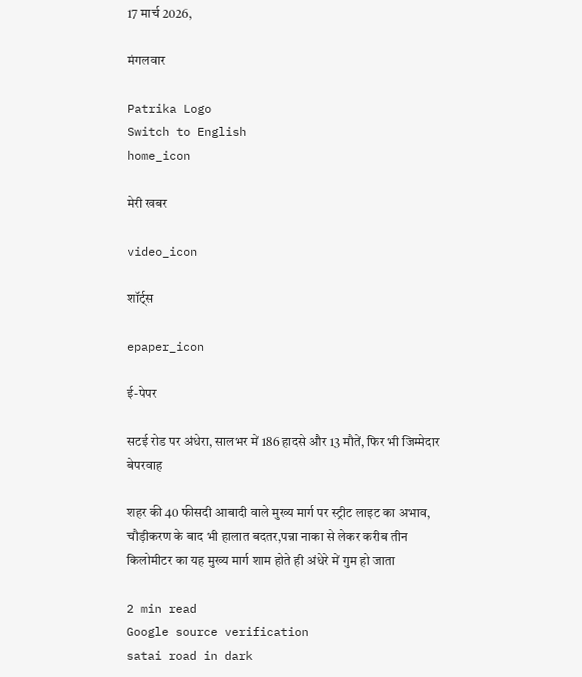17 मार्च 2026,

मंगलवार

Patrika Logo
Switch to English
home_icon

मेरी खबर

video_icon

शॉर्ट्स

epaper_icon

ई-पेपर

सटई रोड पर अंधेरा, सालभर में 186 हादसे और 13 मौतें, फिर भी जिम्मेदार बेपरवाह

शहर की 40 फीसदी आबादी वाले मुख्य मार्ग पर स्ट्रीट लाइट का अभाव, चौड़ीकरण के बाद भी हालात बदतर,पन्ना नाका से लेकर करीब तीन किलोमीटर का यह मुख्य मार्ग शाम होते ही अंधेरे में गुम हो जाता

2 min read
Google source verification
satai road in dark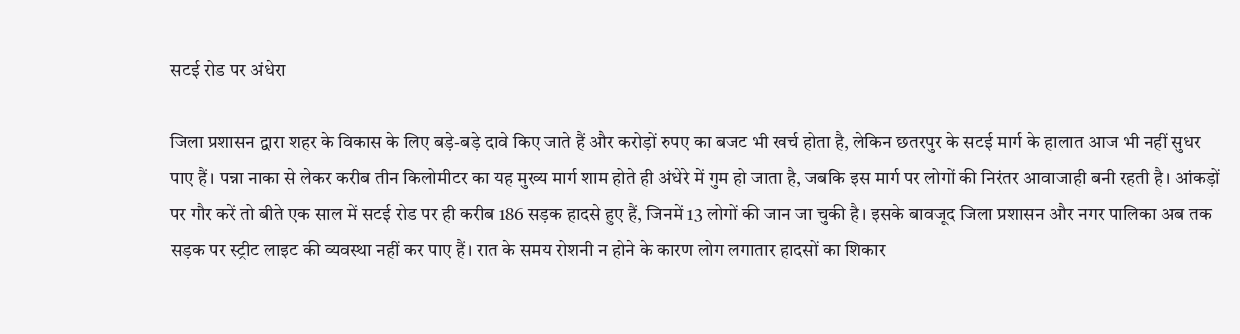सटई रोड पर अंधेरा

जिला प्रशासन द्वारा शहर के विकास के लिए बड़े-बड़े दावे किए जाते हैं और करोड़ों रुपए का बजट भी खर्च होता है, लेकिन छतरपुर के सटई मार्ग के हालात आज भी नहीं सुधर पाए हैं। पन्ना नाका से लेकर करीब तीन किलोमीटर का यह मुख्य मार्ग शाम होते ही अंधेरे में गुम हो जाता है, जबकि इस मार्ग पर लोगों की निरंतर आवाजाही बनी रहती है। आंकड़ों पर गौर करें तो बीते एक साल में सटई रोड पर ही करीब 186 सड़क हादसे हुए हैं, जिनमें 13 लोगों की जान जा चुकी है। इसके बावजूद जिला प्रशासन और नगर पालिका अब तक सड़क पर स्ट्रीट लाइट की व्यवस्था नहीं कर पाए हैं। रात के समय रोशनी न होने के कारण लोग लगातार हादसों का शिकार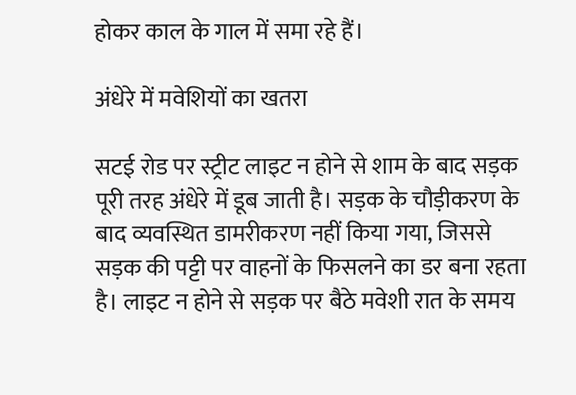होकर काल के गाल में समा रहे हैं।

अंधेरे में मवेशियों का खतरा

सटई रोड पर स्ट्रीट लाइट न होने से शाम के बाद सड़क पूरी तरह अंधेरे में डूब जाती है। सड़क के चौड़ीकरण के बाद व्यवस्थित डामरीकरण नहीं किया गया, जिससे सड़क की पट्टी पर वाहनों के फिसलने का डर बना रहता है। लाइट न होने से सड़क पर बैठे मवेशी रात के समय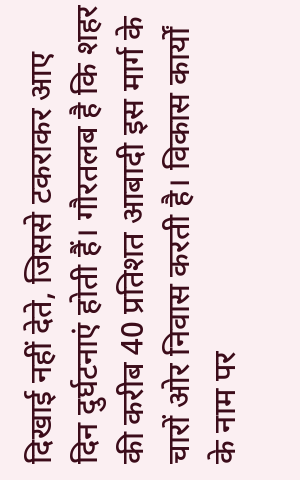दिखाई नहीं देते, जिससे टकराकर आए दिन दुर्घटनाएं होती हैं। गौरतलब है कि शहर की करीब 40 प्रतिशत आबादी इस मार्ग के चारों ओर निवास करती है। विकास कार्यों के नाम पर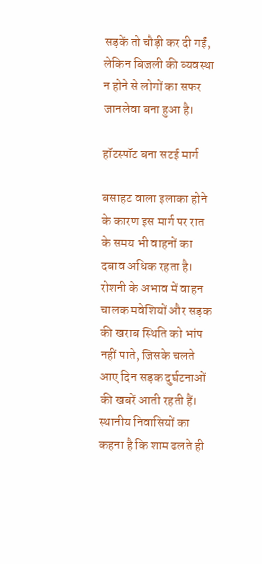सड़कें तो चौड़ी कर दी गईं, लेकिन बिजली की व्यवस्था न होने से लोगों का सफर जानलेवा बना हुआ है।

हॉटस्पॉट बना सटई मार्ग

बसाहट वाला इलाका होने के कारण इस मार्ग पर रात के समय भी वाहनों का दबाव अधिक रहता है। रोशनी के अभाव में वाहन चालक मवेशियों और सड़क की खराब स्थिति को भांप नहीं पाते, जिसके चलते आए दिन सड़क दुर्घटनाओं की खबरें आती रहती हैं। स्थानीय निवासियों का कहना है कि शाम ढलते ही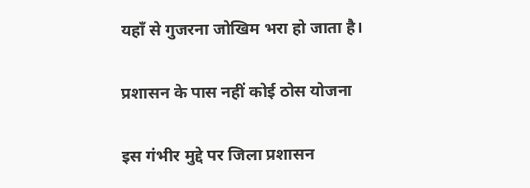यहाँ से गुजरना जोखिम भरा हो जाता है।

प्रशासन के पास नहीं कोई ठोस योजना

इस गंभीर मुद्दे पर जिला प्रशासन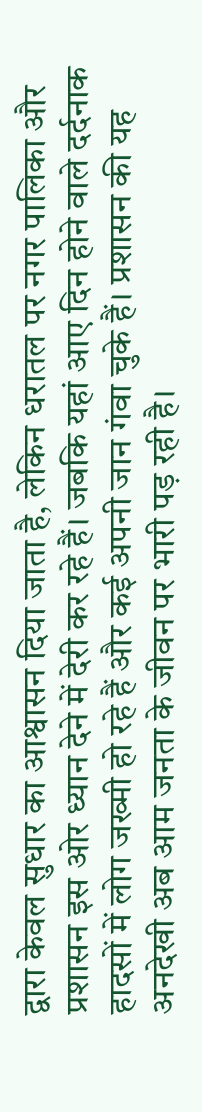द्वारा केवल सुधार का आश्वासन दिया जाता है, लेकिन धरातल पर नगर पालिका और प्रशासन इस ओर ध्यान देने में देरी कर रहे हैं। जबकि यहां आए दिन होने वाले दर्दनाक हादसों में लोग जख्मी हो रहे हैं और कई अपनी जान गंवा चुके हैं। प्रशासन की यह अनदेखी अब आम जनता के जीवन पर भारी पड़ रही है।